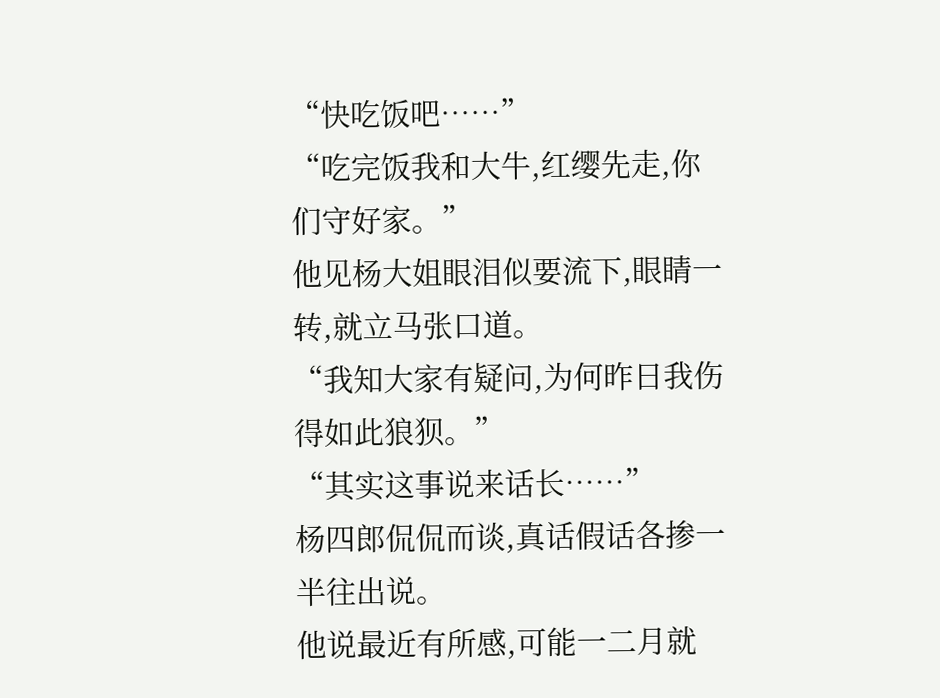“快吃饭吧……”
“吃完饭我和大牛,红缨先走,你们守好家。”
他见杨大姐眼泪似要流下,眼睛一转,就立马张口道。
“我知大家有疑问,为何昨日我伤得如此狼狈。”
“其实这事说来话长……”
杨四郎侃侃而谈,真话假话各掺一半往出说。
他说最近有所感,可能一二月就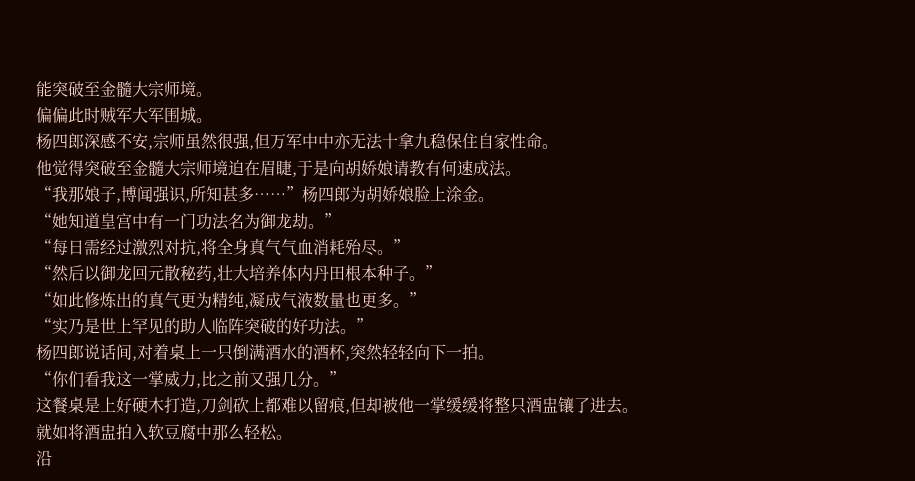能突破至金髓大宗师境。
偏偏此时贼军大军围城。
杨四郎深感不安,宗师虽然很强,但万军中中亦无法十拿九稳保住自家性命。
他觉得突破至金髓大宗师境迫在眉睫,于是向胡娇娘请教有何速成法。
“我那娘子,博闻强识,所知甚多……”杨四郎为胡娇娘脸上涂金。
“她知道皇宫中有一门功法名为御龙劫。”
“每日需经过激烈对抗,将全身真气气血消耗殆尽。”
“然后以御龙回元散秘药,壮大培养体内丹田根本种子。”
“如此修炼出的真气更为精纯,凝成气液数量也更多。”
“实乃是世上罕见的助人临阵突破的好功法。”
杨四郎说话间,对着桌上一只倒满酒水的酒杯,突然轻轻向下一拍。
“你们看我这一掌威力,比之前又强几分。”
这餐桌是上好硬木打造,刀剑砍上都难以留痕,但却被他一掌缓缓将整只酒盅镶了进去。
就如将酒盅拍入软豆腐中那么轻松。
沿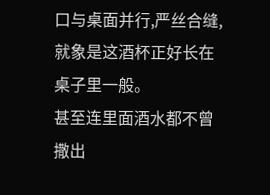口与桌面并行,严丝合缝,就象是这酒杯正好长在桌子里一般。
甚至连里面酒水都不曾撒出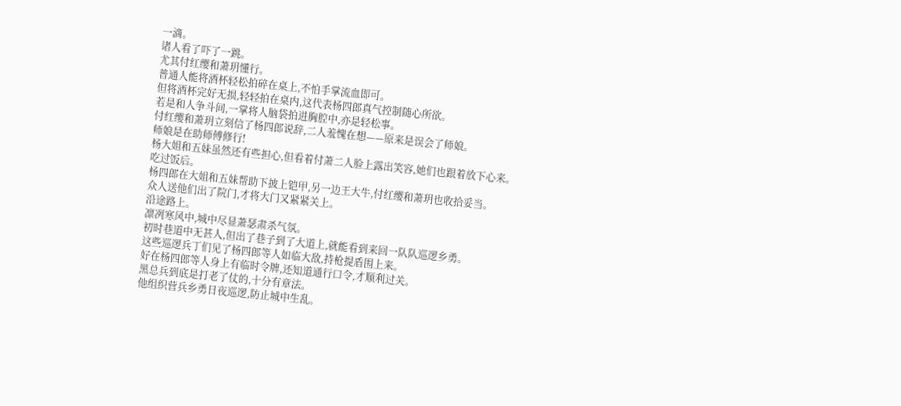一滴。
诸人看了吓了一跳。
尤其付红缨和萧玥懂行。
普通人能将酒杯轻松拍碎在桌上,不怕手掌流血即可。
但将酒杯完好无损,轻轻拍在桌内,这代表杨四郎真气控制随心所欲。
若是和人争斗间,一掌将人脑袋拍进胸腔中,亦是轻松事。
付红缨和萧玥立刻信了杨四郎说辞,二人羞愧在想——原来是误会了师娘。
师娘是在助师傅修行!
杨大姐和五妹虽然还有些担心,但看着付萧二人脸上露出笑容,她们也跟着放下心来。
吃过饭后。
杨四郎在大姐和五妹帮助下披上铠甲,另一边王大牛,付红缨和萧玥也收拾妥当。
众人送他们出了院门,才将大门又紧紧关上。
沿途路上。
凛冽寒风中,城中尽显萧瑟肃杀气氛。
初时巷道中无甚人,但出了巷子到了大道上,就能看到来回一队队巡逻乡勇。
这些巡逻兵丁们见了杨四郎等人如临大敌,持枪提盾围上来。
好在杨四郎等人身上有临时令牌,还知道通行口令,才顺利过关。
黑总兵到底是打老了仗的,十分有章法。
他组织营兵乡勇日夜巡逻,防止城中生乱。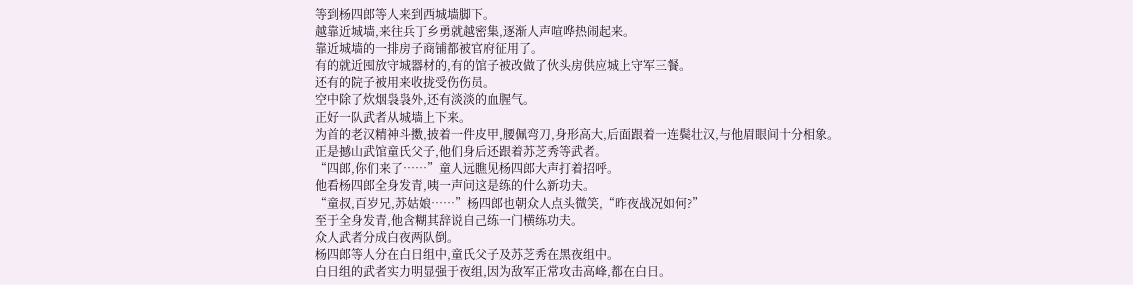等到杨四郎等人来到西城墙脚下。
越靠近城墙,来往兵丁乡勇就越密集,逐渐人声喧哗热闹起来。
靠近城墙的一排房子商铺都被官府征用了。
有的就近囤放守城器材的,有的馆子被改做了伙头房供应城上守军三餐。
还有的院子被用来收拢受伤伤员。
空中除了炊烟袅袅外,还有淡淡的血腥气。
正好一队武者从城墙上下来。
为首的老汉精神斗擞,披着一件皮甲,腰佩弯刀,身形高大,后面跟着一连鬓壮汉,与他眉眼间十分相象。
正是撼山武馆童氏父子,他们身后还跟着苏芝秀等武者。
“四郎,你们来了……”童人远瞧见杨四郎大声打着招呼。
他看杨四郎全身发青,咦一声问这是练的什么新功夫。
“童叔,百岁兄,苏姑娘……”杨四郎也朝众人点头微笑,“昨夜战况如何?”
至于全身发青,他含糊其辞说自己练一门横练功夫。
众人武者分成白夜两队倒。
杨四郎等人分在白日组中,童氏父子及苏芝秀在黑夜组中。
白日组的武者实力明显强于夜组,因为敌军正常攻击高峰,都在白日。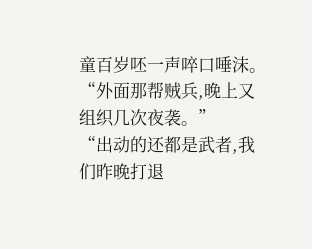童百岁呸一声啐口唾沫。
“外面那帮贼兵,晚上又组织几次夜袭。”
“出动的还都是武者,我们昨晚打退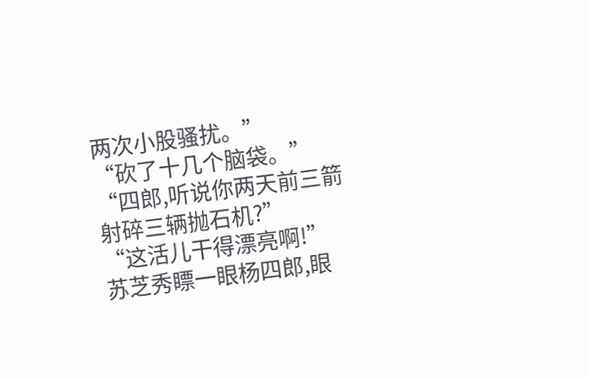两次小股骚扰。”
“砍了十几个脑袋。”
“四郎,听说你两天前三箭射碎三辆抛石机?”
“这活儿干得漂亮啊!”
苏芝秀瞟一眼杨四郎,眼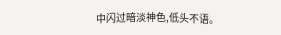中闪过暗淡神色,低头不语。